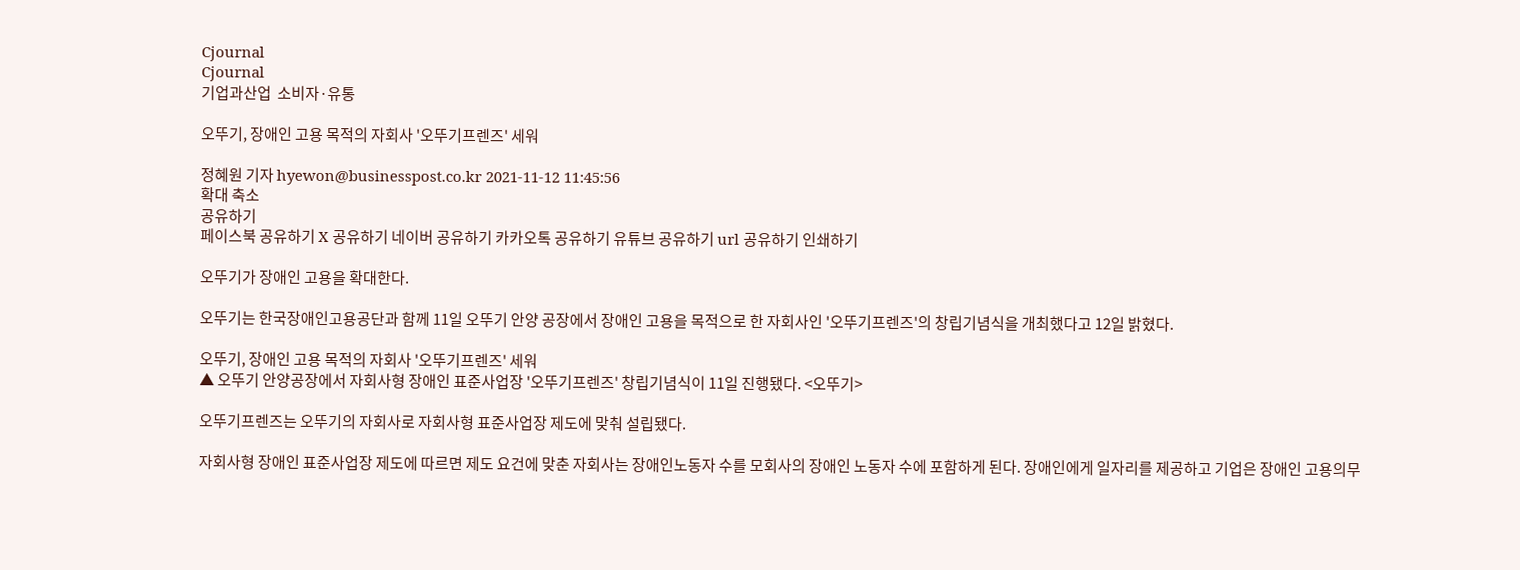Cjournal
Cjournal
기업과산업  소비자·유통

오뚜기, 장애인 고용 목적의 자회사 '오뚜기프렌즈' 세워

정혜원 기자 hyewon@businesspost.co.kr 2021-11-12 11:45:56
확대 축소
공유하기
페이스북 공유하기 X 공유하기 네이버 공유하기 카카오톡 공유하기 유튜브 공유하기 url 공유하기 인쇄하기

오뚜기가 장애인 고용을 확대한다.

오뚜기는 한국장애인고용공단과 함께 11일 오뚜기 안양 공장에서 장애인 고용을 목적으로 한 자회사인 '오뚜기프렌즈'의 창립기념식을 개최했다고 12일 밝혔다.

오뚜기, 장애인 고용 목적의 자회사 '오뚜기프렌즈' 세워
▲ 오뚜기 안양공장에서 자회사형 장애인 표준사업장 '오뚜기프렌즈' 창립기념식이 11일 진행됐다. <오뚜기>

오뚜기프렌즈는 오뚜기의 자회사로 자회사형 표준사업장 제도에 맞춰 설립됐다.

자회사형 장애인 표준사업장 제도에 따르면 제도 요건에 맞춘 자회사는 장애인노동자 수를 모회사의 장애인 노동자 수에 포함하게 된다. 장애인에게 일자리를 제공하고 기업은 장애인 고용의무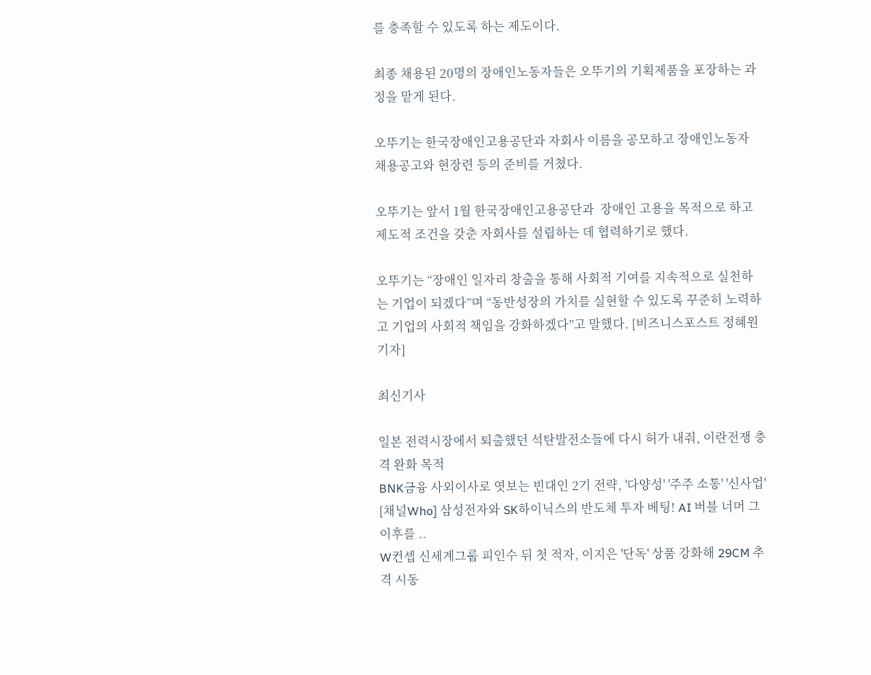를 충족할 수 있도록 하는 제도이다.

최종 채용된 20명의 장애인노동자들은 오뚜기의 기획제품을 포장하는 과정을 맡게 된다.

오뚜기는 한국장애인고용공단과 자회사 이름을 공모하고 장애인노동자 채용공고와 현장련 등의 준비를 거쳤다.

오뚜기는 앞서 1월 한국장애인고용공단과  장애인 고용을 목적으로 하고 제도적 조건을 갖춘 자회사를 설립하는 데 협력하기로 했다.

오뚜기는 “장애인 일자리 창출을 통해 사회적 기여를 지속적으로 실천하는 기업이 되겠다”며 “동반성장의 가치를 실현할 수 있도록 꾸준히 노력하고 기업의 사회적 책임을 강화하겠다”고 말했다. [비즈니스포스트 정혜원 기자]

최신기사

일본 전력시장에서 퇴출했던 석탄발전소들에 다시 허가 내줘, 이란전쟁 충격 완화 목적
BNK금융 사외이사로 엿보는 빈대인 2기 전략, '다양성' '주주 소통' '신사업'
[채널Who] 삼성전자와 SK하이닉스의 반도체 투자 베팅! AI 버블 너머 그 이후를 ..
W컨셉 신세계그룹 피인수 뒤 첫 적자, 이지은 '단독' 상품 강화해 29CM 추격 시동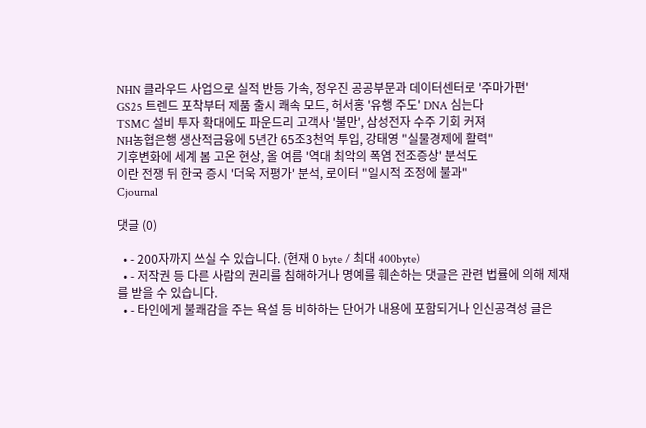NHN 클라우드 사업으로 실적 반등 가속, 정우진 공공부문과 데이터센터로 '주마가편'
GS25 트렌드 포착부터 제품 출시 쾌속 모드, 허서홍 '유행 주도' DNA 심는다
TSMC 설비 투자 확대에도 파운드리 고객사 '불만', 삼성전자 수주 기회 커져
NH농협은행 생산적금융에 5년간 65조3천억 투입, 강태영 "실물경제에 활력"
기후변화에 세계 봄 고온 현상, 올 여름 '역대 최악의 폭염 전조증상' 분석도
이란 전쟁 뒤 한국 증시 '더욱 저평가' 분석, 로이터 "일시적 조정에 불과"
Cjournal

댓글 (0)

  • - 200자까지 쓰실 수 있습니다. (현재 0 byte / 최대 400byte)
  • - 저작권 등 다른 사람의 권리를 침해하거나 명예를 훼손하는 댓글은 관련 법률에 의해 제재를 받을 수 있습니다.
  • - 타인에게 불쾌감을 주는 욕설 등 비하하는 단어가 내용에 포함되거나 인신공격성 글은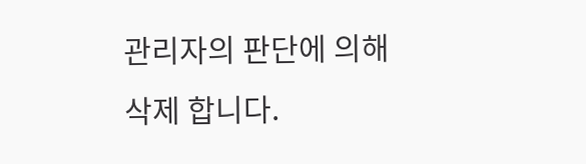관리자의 판단에 의해 삭제 합니다.